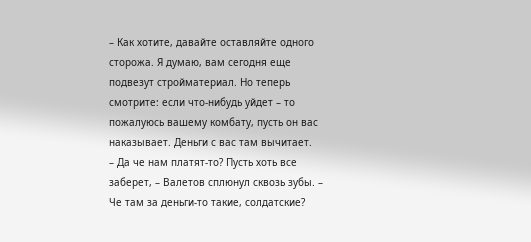– Как хотите, давайте оставляйте одного сторожа. Я думаю, вам сегодня еще подвезут стройматериал. Но теперь смотрите: если что-нибудь уйдет – то пожалуюсь вашему комбату, пусть он вас наказывает. Деньги с вас там вычитает.
– Да че нам платят-то? Пусть хоть все заберет, – Валетов сплюнул сквозь зубы. – Че там за деньги-то такие, солдатские?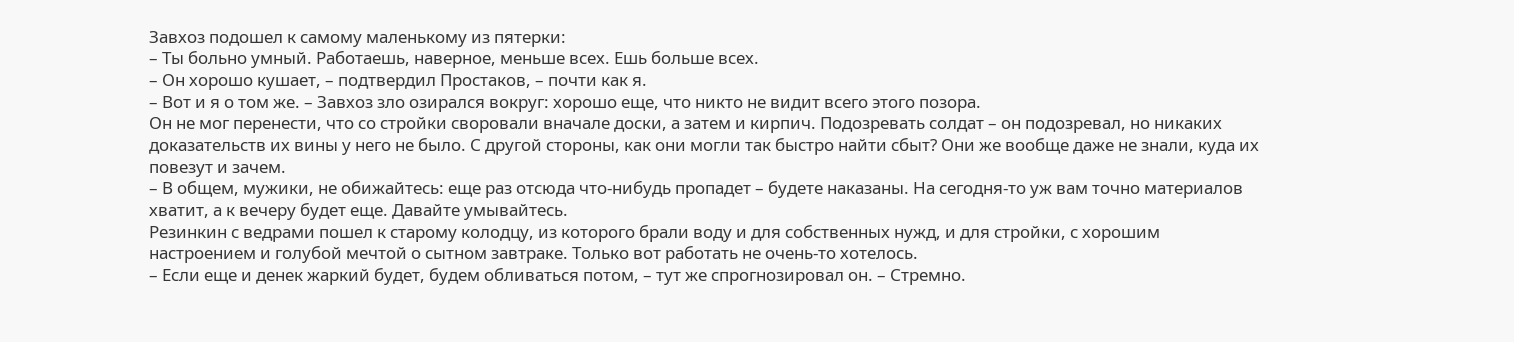Завхоз подошел к самому маленькому из пятерки:
– Ты больно умный. Работаешь, наверное, меньше всех. Ешь больше всех.
– Он хорошо кушает, – подтвердил Простаков, – почти как я.
– Вот и я о том же. – Завхоз зло озирался вокруг: хорошо еще, что никто не видит всего этого позора.
Он не мог перенести, что со стройки своровали вначале доски, а затем и кирпич. Подозревать солдат – он подозревал, но никаких доказательств их вины у него не было. С другой стороны, как они могли так быстро найти сбыт? Они же вообще даже не знали, куда их повезут и зачем.
– В общем, мужики, не обижайтесь: еще раз отсюда что-нибудь пропадет – будете наказаны. На сегодня-то уж вам точно материалов хватит, а к вечеру будет еще. Давайте умывайтесь.
Резинкин с ведрами пошел к старому колодцу, из которого брали воду и для собственных нужд, и для стройки, с хорошим настроением и голубой мечтой о сытном завтраке. Только вот работать не очень-то хотелось.
– Если еще и денек жаркий будет, будем обливаться потом, – тут же спрогнозировал он. – Стремно.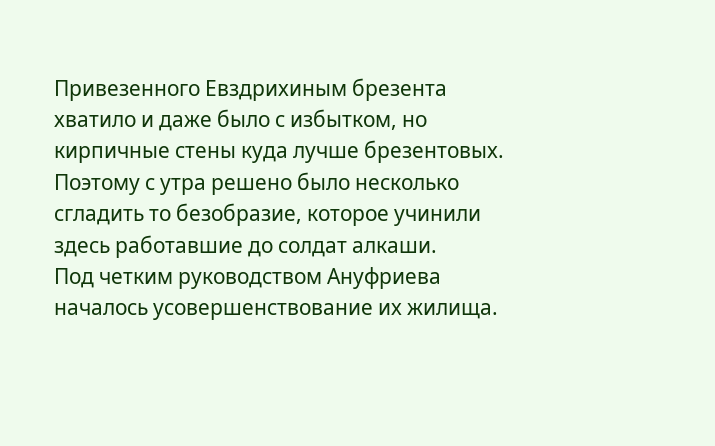Привезенного Евздрихиным брезента хватило и даже было с избытком, но кирпичные стены куда лучше брезентовых. Поэтому с утра решено было несколько сгладить то безобразие, которое учинили здесь работавшие до солдат алкаши.
Под четким руководством Ануфриева началось усовершенствование их жилища.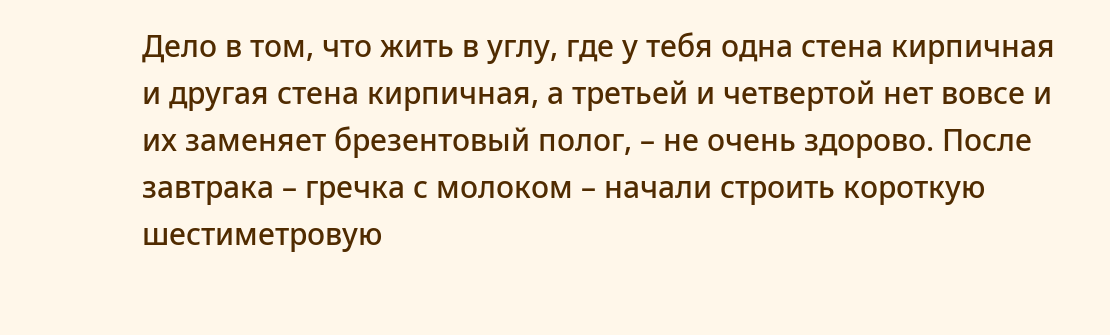Дело в том, что жить в углу, где у тебя одна стена кирпичная и другая стена кирпичная, а третьей и четвертой нет вовсе и их заменяет брезентовый полог, – не очень здорово. После завтрака – гречка с молоком – начали строить короткую шестиметровую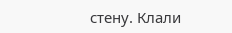стену. Клали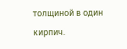толщиной в один кирпич.